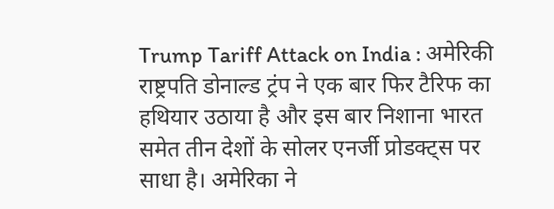Trump Tariff Attack on India : अमेरिकी राष्ट्रपति डोनाल्ड ट्रंप ने एक बार फिर टैरिफ का हथियार उठाया है और इस बार निशाना भारत समेत तीन देशों के सोलर एनर्जी प्रोडक्ट्स पर साधा है। अमेरिका ने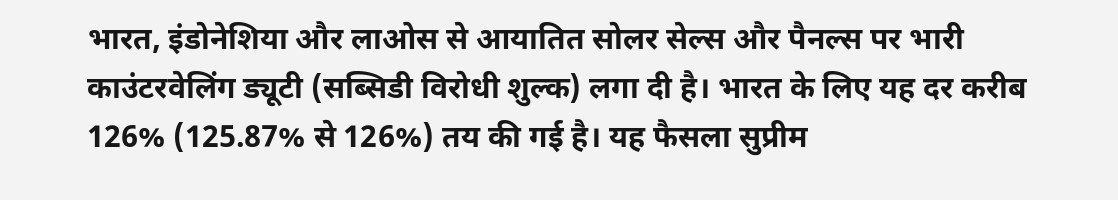भारत, इंडोनेशिया और लाओस से आयातित सोलर सेल्स और पैनल्स पर भारी काउंटरवेलिंग ड्यूटी (सब्सिडी विरोधी शुल्क) लगा दी है। भारत के लिए यह दर करीब 126% (125.87% से 126%) तय की गई है। यह फैसला सुप्रीम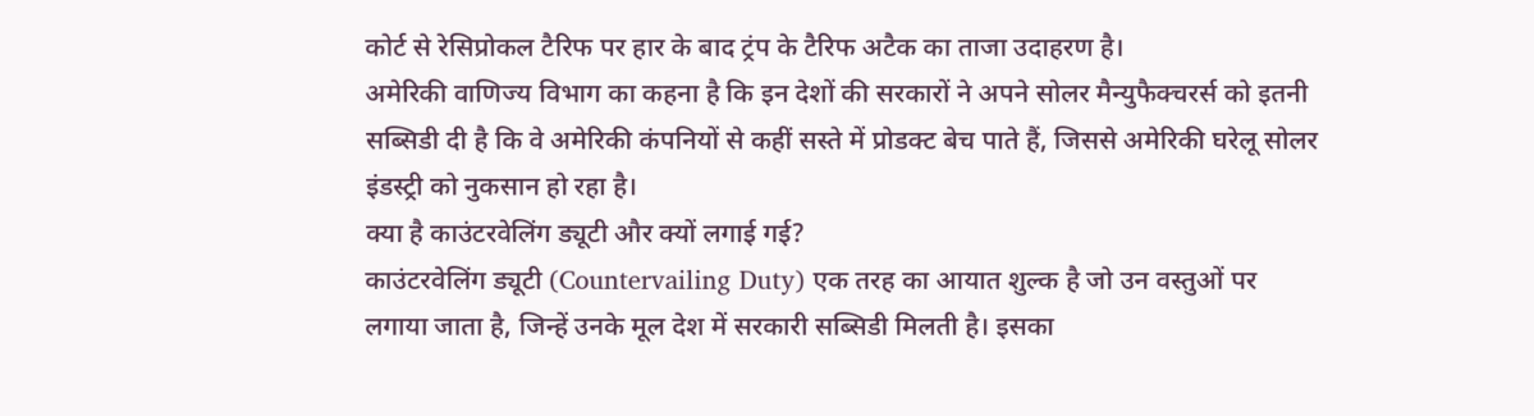कोर्ट से रेसिप्रोकल टैरिफ पर हार के बाद ट्रंप के टैरिफ अटैक का ताजा उदाहरण है।
अमेरिकी वाणिज्य विभाग का कहना है कि इन देशों की सरकारों ने अपने सोलर मैन्युफैक्चरर्स को इतनी सब्सिडी दी है कि वे अमेरिकी कंपनियों से कहीं सस्ते में प्रोडक्ट बेच पाते हैं, जिससे अमेरिकी घरेलू सोलर इंडस्ट्री को नुकसान हो रहा है।
क्या है काउंटरवेलिंग ड्यूटी और क्यों लगाई गई?
काउंटरवेलिंग ड्यूटी (Countervailing Duty) एक तरह का आयात शुल्क है जो उन वस्तुओं पर लगाया जाता है, जिन्हें उनके मूल देश में सरकारी सब्सिडी मिलती है। इसका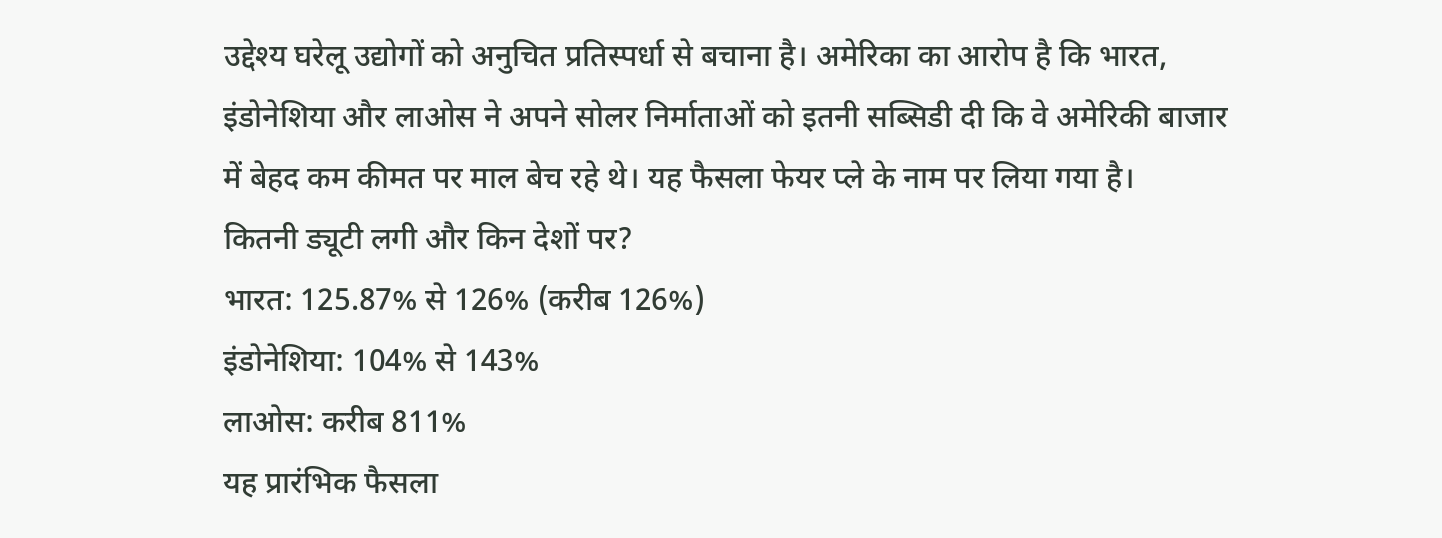उद्देश्य घरेलू उद्योगों को अनुचित प्रतिस्पर्धा से बचाना है। अमेरिका का आरोप है कि भारत, इंडोनेशिया और लाओस ने अपने सोलर निर्माताओं को इतनी सब्सिडी दी कि वे अमेरिकी बाजार में बेहद कम कीमत पर माल बेच रहे थे। यह फैसला फेयर प्ले के नाम पर लिया गया है।
कितनी ड्यूटी लगी और किन देशों पर?
भारत: 125.87% से 126% (करीब 126%)
इंडोनेशिया: 104% से 143%
लाओस: करीब 811%
यह प्रारंभिक फैसला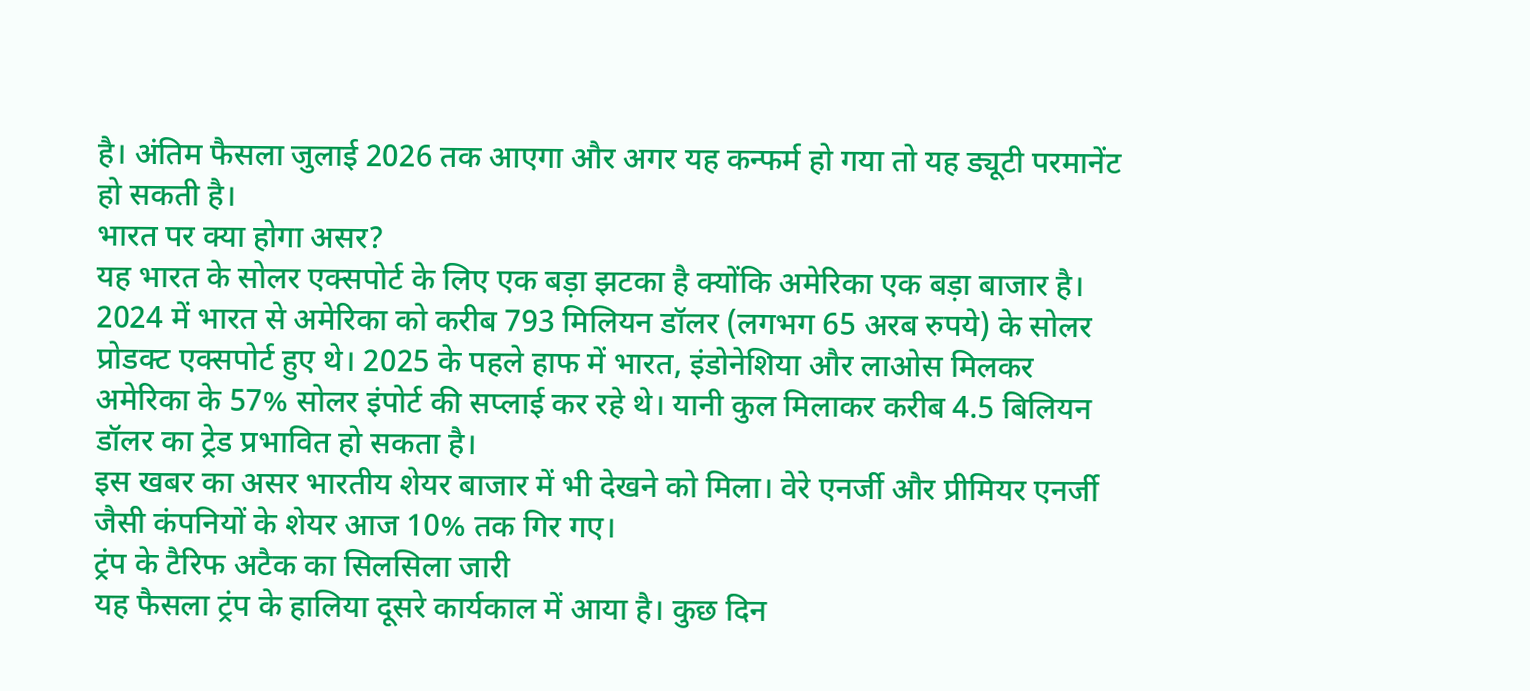है। अंतिम फैसला जुलाई 2026 तक आएगा और अगर यह कन्फर्म हो गया तो यह ड्यूटी परमानेंट हो सकती है।
भारत पर क्या होगा असर?
यह भारत के सोलर एक्सपोर्ट के लिए एक बड़ा झटका है क्योंकि अमेरिका एक बड़ा बाजार है। 2024 में भारत से अमेरिका को करीब 793 मिलियन डॉलर (लगभग 65 अरब रुपये) के सोलर प्रोडक्ट एक्सपोर्ट हुए थे। 2025 के पहले हाफ में भारत, इंडोनेशिया और लाओस मिलकर अमेरिका के 57% सोलर इंपोर्ट की सप्लाई कर रहे थे। यानी कुल मिलाकर करीब 4.5 बिलियन डॉलर का ट्रेड प्रभावित हो सकता है।
इस खबर का असर भारतीय शेयर बाजार में भी देखने को मिला। वेरे एनर्जी और प्रीमियर एनर्जी जैसी कंपनियों के शेयर आज 10% तक गिर गए।
ट्रंप के टैरिफ अटैक का सिलसिला जारी
यह फैसला ट्रंप के हालिया दूसरे कार्यकाल में आया है। कुछ दिन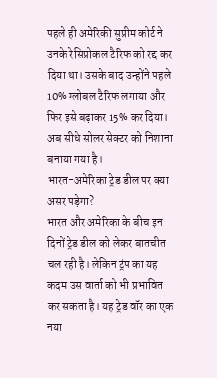पहले ही अमेरिकी सुप्रीम कोर्ट ने उनके रेसिप्रोकल टैरिफ को रद्द कर दिया था। उसके बाद उन्होंने पहले 10% ग्लोबल टैरिफ लगाया और फिर इसे बढ़ाकर 15% कर दिया। अब सीधे सोलर सेक्टर को निशाना बनाया गया है।
भारत-अमेरिका ट्रेड डील पर क्या असर पड़ेगा?
भारत और अमेरिका के बीच इन दिनों ट्रेड डील को लेकर बातचीत चल रही है। लेकिन ट्रंप का यह कदम उस वार्ता को भी प्रभावित कर सकता है। यह ट्रेड वॉर का एक नया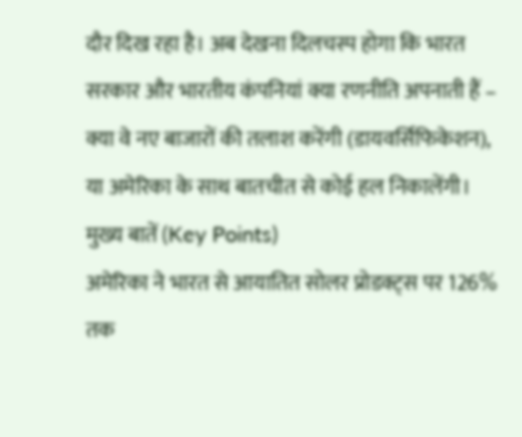दौर दिख रहा है। अब देखना दिलचस्प होगा कि भारत सरकार और भारतीय कंपनियां क्या रणनीति अपनाती हैं – क्या वे नए बाजारों की तलाश करेंगी (डायवर्सिफिकेशन), या अमेरिका के साथ बातचीत से कोई हल निकालेंगी।
मुख्य बातें (Key Points)
अमेरिका ने भारत से आयातित सोलर प्रोडक्ट्स पर 126% तक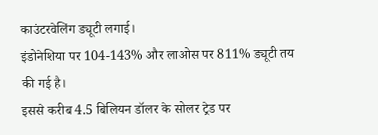काउंटरवेलिंग ड्यूटी लगाई।
इंडोनेशिया पर 104-143% और लाओस पर 811% ड्यूटी तय की गई है।
इससे करीब 4.5 बिलियन डॉलर के सोलर ट्रेड पर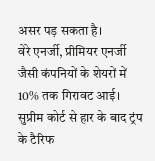असर पड़ सकता है।
वेरे एनर्जी, प्रीमियर एनर्जी जैसी कंपनियों के शेयरों में 10% तक गिरावट आई।
सुप्रीम कोर्ट से हार के बाद ट्रंप के टैरिफ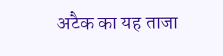अटैक का यह ताजा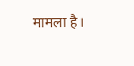मामला है।